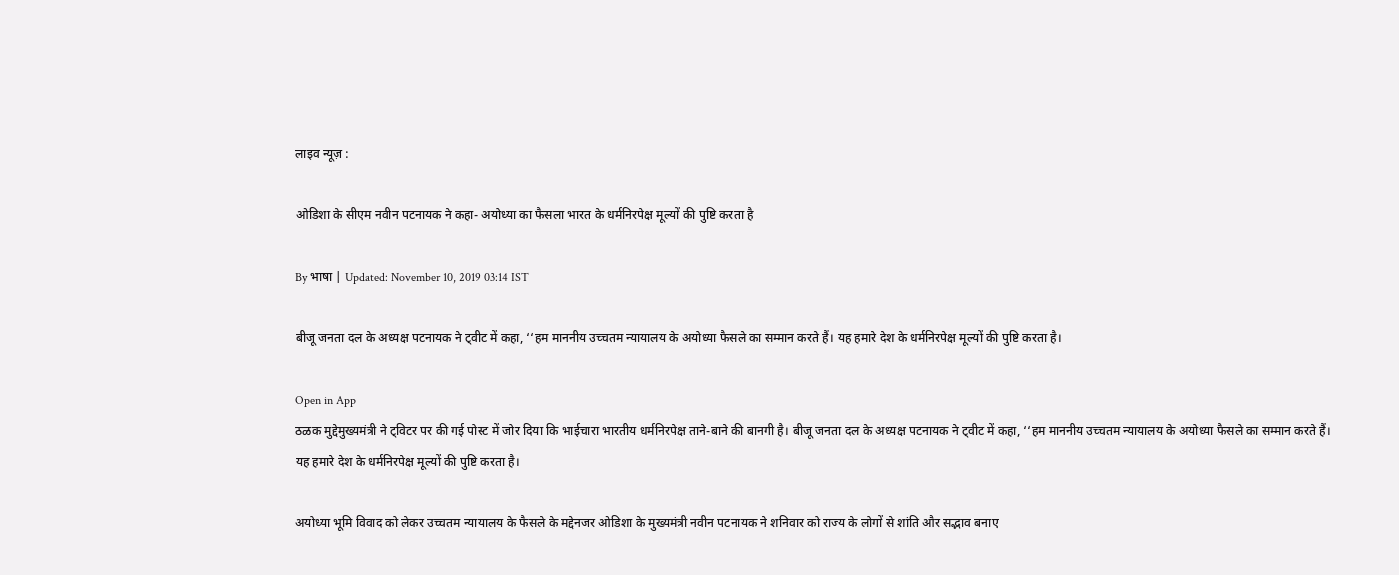लाइव न्यूज़ :

ओडिशा के सीएम नवीन पटनायक ने कहा- अयोध्या का फैसला भारत के धर्मनिरपेक्ष मूल्यों की पुष्टि करता है

By भाषा | Updated: November 10, 2019 03:14 IST

बीजू जनता दल के अध्यक्ष पटनायक ने ट्वीट में कहा, ‘‘हम माननीय उच्चतम न्यायालय के अयोध्या फैसले का सम्मान करते हैं। यह हमारे देश के धर्मनिरपेक्ष मूल्यों की पुष्टि करता है।

Open in App
ठळक मुद्देमुख्यमंत्री ने ट्विटर पर की गई पोस्ट में जोर दिया कि भाईचारा भारतीय धर्मनिरपेक्ष ताने-बाने की बानगी है। बीजू जनता दल के अध्यक्ष पटनायक ने ट्वीट में कहा, ‘‘हम माननीय उच्चतम न्यायालय के अयोध्या फैसले का सम्मान करते हैं। यह हमारे देश के धर्मनिरपेक्ष मूल्यों की पुष्टि करता है।

अयोध्या भूमि विवाद को लेकर उच्चतम न्यायालय के फैसले के मद्देनजर ओडिशा के मुख्यमंत्री नवीन पटनायक ने शनिवार को राज्य के लोगों से शांति और सद्भाव बनाए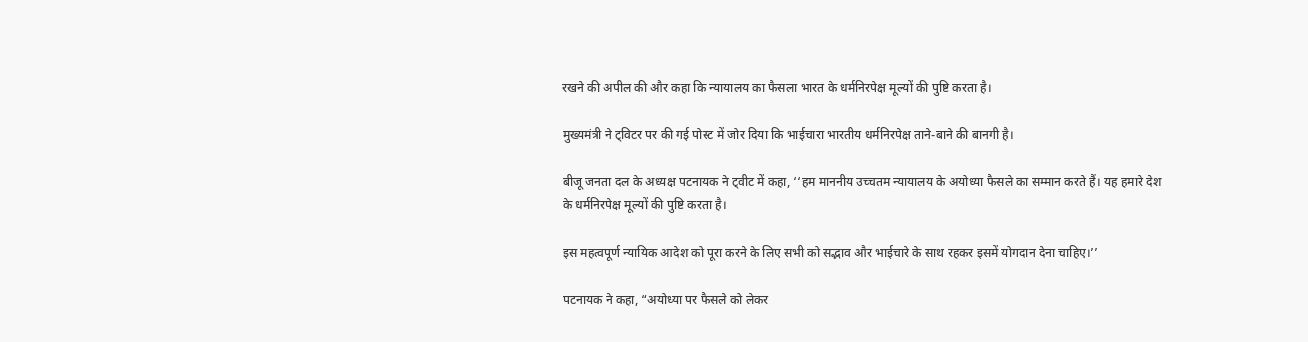रखने की अपील की और कहा कि न्यायालय का फैसला भारत के धर्मनिरपेक्ष मूल्यों की पुष्टि करता है।

मुख्यमंत्री ने ट्विटर पर की गई पोस्ट में जोर दिया कि भाईचारा भारतीय धर्मनिरपेक्ष ताने-बाने की बानगी है।

बीजू जनता दल के अध्यक्ष पटनायक ने ट्वीट में कहा, ‘‘हम माननीय उच्चतम न्यायालय के अयोध्या फैसले का सम्मान करते हैं। यह हमारे देश के धर्मनिरपेक्ष मूल्यों की पुष्टि करता है।

इस महत्वपूर्ण न्यायिक आदेश को पूरा करने के लिए सभी को सद्भाव और भाईचारे के साथ रहकर इसमें योगदान देना चाहिए।’’

पटनायक ने कहा, “अयोध्या पर फैसले को लेकर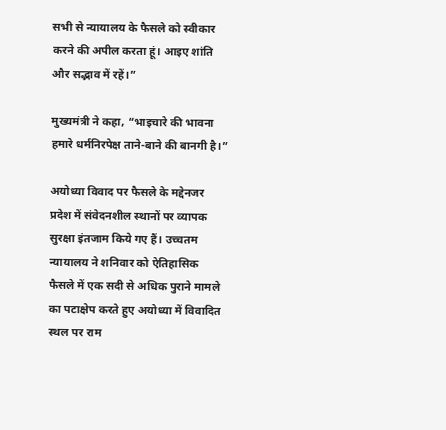सभी से न्यायालय के फैसले को स्वीकार करने की अपील करता हूं। आइए शांति और सद्भाव में रहें।”

मुख्यमंत्री ने कहा, “भाइचारे की भावना हमारे धर्मनिरपेक्ष ताने-बाने की बानगी है।”

अयोध्या विवाद पर फैसले के मद्देनजर प्रदेश में संवेदनशील स्थानों पर व्यापक सुरक्षा इंतजाम किये गए हैं। उच्चतम न्यायालय ने शनिवार को ऐतिहासिक फैसले में एक सदी से अधिक पुराने मामले का पटाक्षेप करते हुए अयोध्या में विवादित स्थल पर राम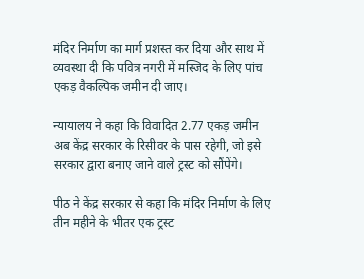मंदिर निर्माण का मार्ग प्रशस्त कर दिया और साथ में व्यवस्था दी कि पवित्र नगरी में मस्जिद के लिए पांच एकड़ वैकल्पिक जमीन दी जाए।

न्यायालय ने कहा कि विवादित 2.77 एकड़ जमीन अब केंद्र सरकार के रिसीवर के पास रहेगी, जो इसे सरकार द्वारा बनाए जाने वाले ट्रस्ट को सौंपेंगे।

पीठ ने केंद्र सरकार से कहा कि मंदिर निर्माण के लिए तीन महीने के भीतर एक ट्रस्ट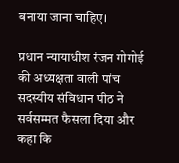बनाया जाना चाहिए।

प्रधान न्यायाधीश रंजन गोगोई की अध्यक्षता वाली पांच सदस्यीय संविधान पीठ ने सर्वसम्मत फैसला दिया और कहा कि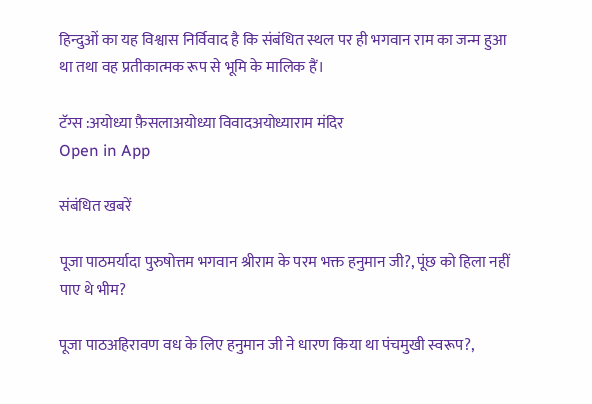हिन्दुओं का यह विश्वास निर्विवाद है कि संबंधित स्थल पर ही भगवान राम का जन्म हुआ था तथा वह प्रतीकात्मक रूप से भूमि के मालिक हैं।

टॅग्स :अयोध्या फ़ैसलाअयोध्या विवादअयोध्याराम मंदिर
Open in App

संबंधित खबरें

पूजा पाठमर्यादा पुरुषोत्तम भगवान श्रीराम के परम भक्त हनुमान जी?, पूंछ को हिला नहीं पाए थे भीम?

पूजा पाठअहिरावण वध के लिए हनुमान जी ने धारण किया था पंचमुखी स्वरूप?,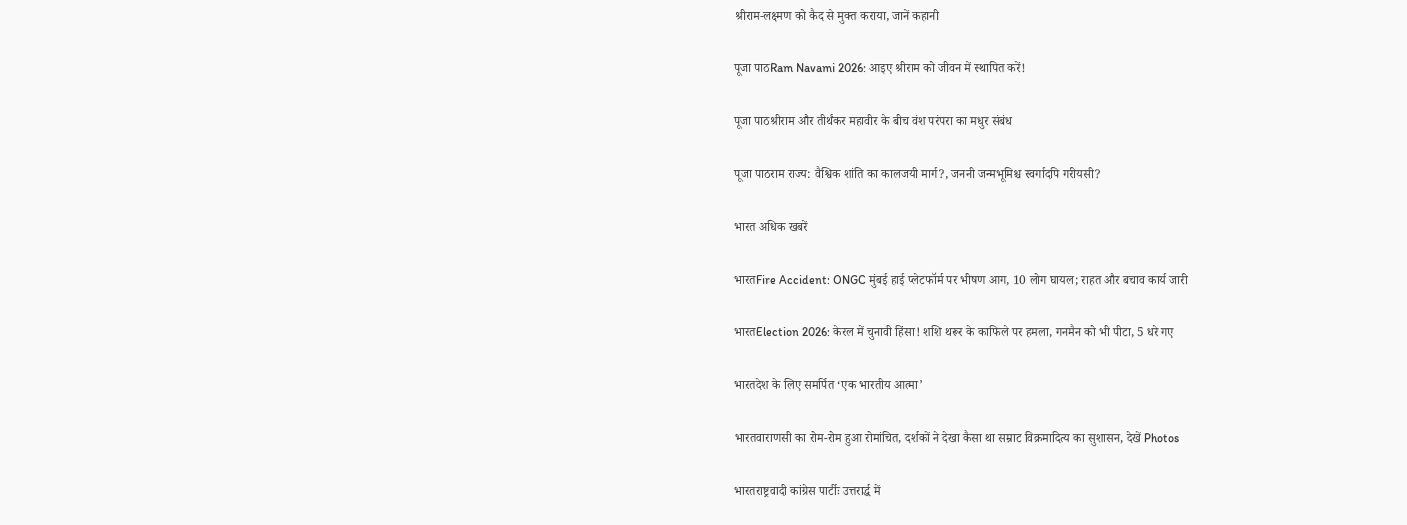श्रीराम-लक्ष्मण को कैद से मुक्त कराया, जानें कहानी

पूजा पाठRam Navami 2026: आइए श्रीराम को जीवन में स्थापित करें!

पूजा पाठश्रीराम और तीर्थंकर महावीर के बीच वंश परंपरा का मधुर संबंध

पूजा पाठराम राज्य: वैश्विक शांति का कालजयी मार्ग?, जननी जन्मभूमिश्च स्वर्गादपि गरीयसी?

भारत अधिक खबरें

भारतFire Accident: ONGC मुंबई हाई प्लेटफॉर्म पर भीषण आग, 10 लोग घायल; राहत और बचाव कार्य जारी

भारतElection 2026: केरल में चुनावी हिंसा! शशि थरूर के काफिले पर हमला, गनमैन को भी पीटा, 5 धरे गए

भारतदेश के लिए समर्पित ‘एक भारतीय आत्मा’

भारतवाराणसी का रोम-रोम हुआ रोमांचित, दर्शकों ने देखा कैसा था सम्राट विक्रमादित्य का सुशासन, देखें Photos

भारतराष्ट्रवादी कांग्रेस पार्टीः उत्तरार्द्ध में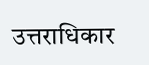उत्तराधिकार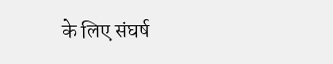के लिए संघर्ष